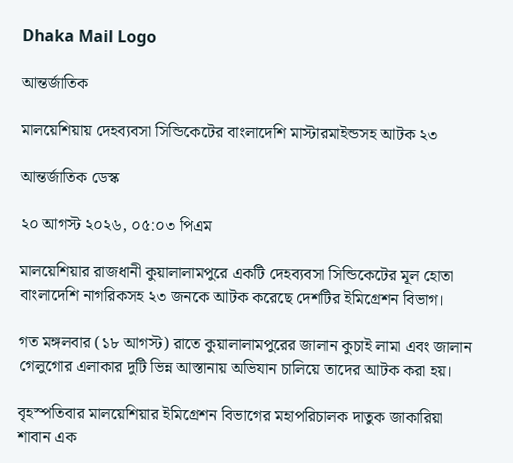Dhaka Mail Logo

আন্তর্জাতিক

মালয়েশিয়ায় দেহব্যবসা সিন্ডিকেটের বাংলাদেশি মাস্টারমাইন্ডসহ আটক ২৩

আন্তর্জাতিক ডেস্ক

২০ আগস্ট ২০২৬, ০৫:০৩ পিএম

মালয়েশিয়ার রাজধানী কুয়ালালামপুরে একটি দেহব্যবসা সিন্ডিকেটের মূল হোতা বাংলাদেশি নাগরিকসহ ২৩ জনকে আটক করেছে দেশটির ইমিগ্রেশন বিভাগ।

গত মঙ্গলবার (১৮ আগস্ট) রাতে কুয়ালালামপুরের জালান কুচাই লামা এবং জালান গেলুগোর এলাকার দুটি ভিন্ন আস্তানায় অভিযান চালিয়ে তাদের আটক করা হয়।

বৃহস্পতিবার মালয়েশিয়ার ইমিগ্রেশন বিভাগের মহাপরিচালক দাতুক জাকারিয়া শাবান এক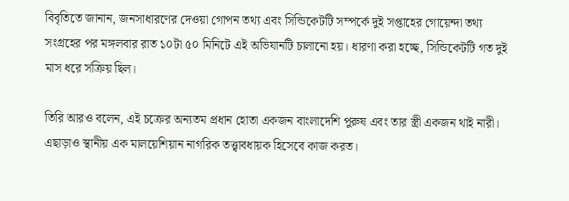বিবৃতিতে জানান, জনসাধারণের দেওয়া গোপন তথ্য এবং সিন্ডিকেটটি সম্পর্কে দুই সপ্তাহের গোয়েন্দা তথ্য সংগ্রহের পর মঙ্গলবার রাত ১০টা ৫০ মিনিটে এই অভিযানটি চালানো হয়। ধারণা করা হচ্ছে, সিন্ডিকেটটি গত দুই মাস ধরে সক্রিয় ছিল।

তিরি আরও বলেন, এই চক্রের অন্যতম প্রধান হোতা একজন বাংলাদেশি পুরুষ এবং তার স্ত্রী একজন থাই নারী। এছাড়াও স্থানীয় এক মালয়েশিয়ান নাগরিক তত্ত্বাবধায়ক হিসেবে কাজ করত।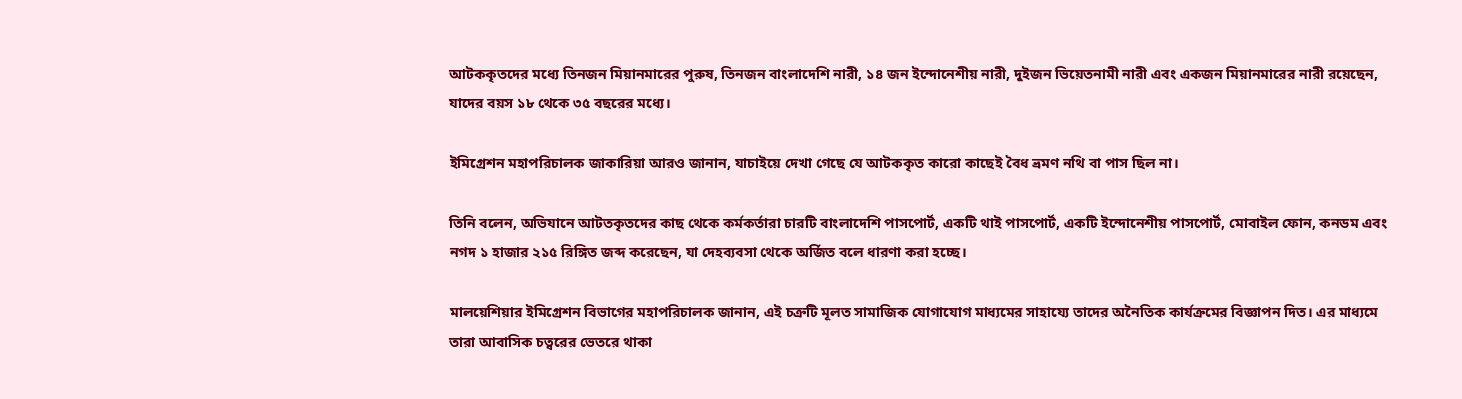আটককৃতদের মধ্যে তিনজন মিয়ানমারের পুরুষ, তিনজন বাংলাদেশি নারী, ১৪ জন ইন্দোনেশীয় নারী, দুইজন ভিয়েতনামী নারী এবং একজন মিয়ানমারের নারী রয়েছেন, যাদের বয়স ১৮ থেকে ৩৫ বছরের মধ্যে।

ইমিগ্রেশন মহাপরিচালক জাকারিয়া আরও জানান, যাচাইয়ে দেখা গেছে যে আটককৃত কারো কাছেই বৈধ ভ্রমণ নথি বা পাস ছিল না।

তিনি বলেন, অভিযানে আটতকৃতদের কাছ থেকে কর্মকর্তারা চারটি বাংলাদেশি পাসপোর্ট, একটি থাই পাসপোর্ট, একটি ইন্দোনেশীয় পাসপোর্ট, মোবাইল ফোন, কনডম এবং নগদ ১ হাজার ২১৫ রিঙ্গিত জব্দ করেছেন, যা দেহব্যবসা থেকে অর্জিত বলে ধারণা করা হচ্ছে।

মালয়েশিয়ার ইমিগ্রেশন বিভাগের মহাপরিচালক জানান, এই চক্রটি মূলত সামাজিক যোগাযোগ মাধ্যমের সাহায্যে তাদের অনৈতিক কার্যক্রমের বিজ্ঞাপন দিত। এর মাধ্যমে তারা আবাসিক চত্বরের ভেতরে থাকা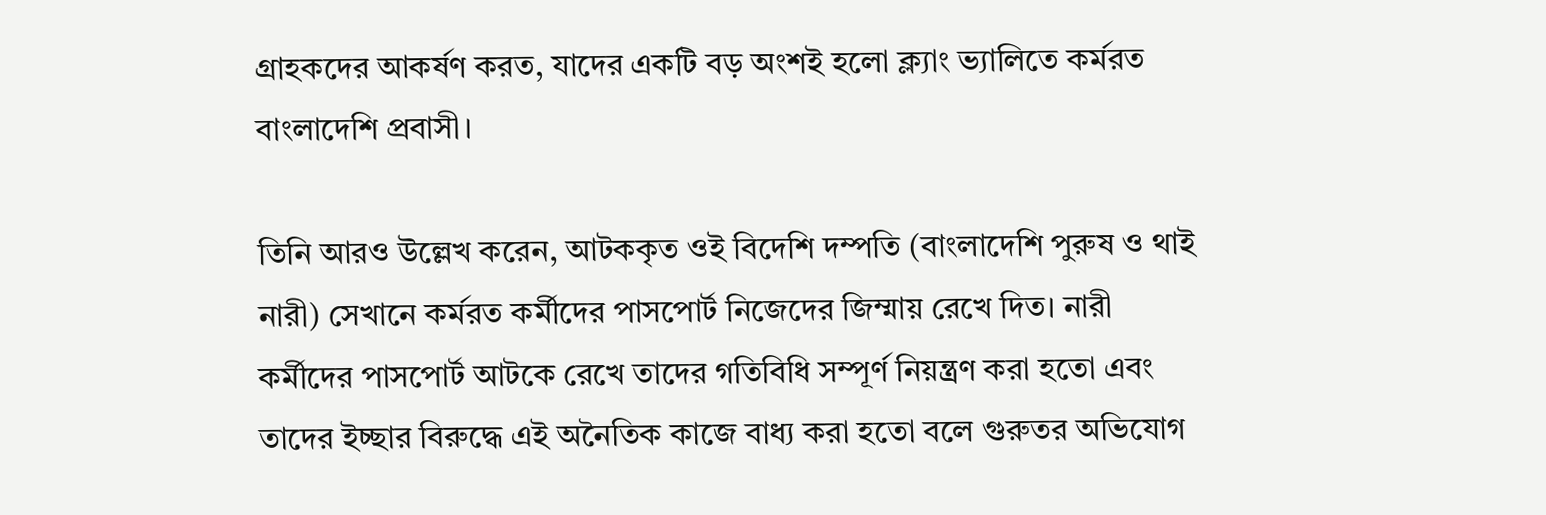গ্রাহকদের আকর্ষণ করত, যাদের একটি বড় অংশই হলো ক্ল্যাং ভ্যালিতে কর্মরত বাংলাদেশি প্রবাসী।

তিনি আরও উল্লেখ করেন, আটককৃত ওই বিদেশি দম্পতি (বাংলাদেশি পুরুষ ও থাই নারী) সেখানে কর্মরত কর্মীদের পাসপোর্ট নিজেদের জিম্মায় রেখে দিত। নারী কর্মীদের পাসপোর্ট আটকে রেখে তাদের গতিবিধি সম্পূর্ণ নিয়ন্ত্রণ করা হতো এবং তাদের ইচ্ছার বিরুদ্ধে এই অনৈতিক কাজে বাধ্য করা হতো বলে গুরুতর অভিযোগ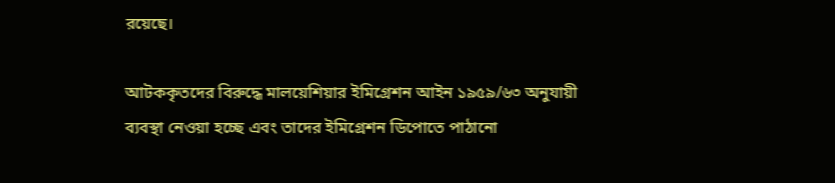রয়েছে।

আটককৃতদের বিরুদ্ধে মালয়েশিয়ার ইমিগ্রেশন আইন ১৯৫৯/৬৩ অনুযায়ী ব্যবস্থা নেওয়া হচ্ছে এবং তাদের ইমিগ্রেশন ডিপোতে পাঠানো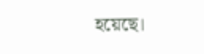হয়েছে।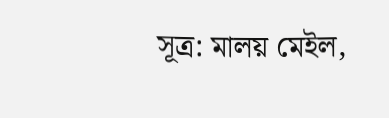সূত্র: মালয় মেইল,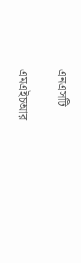এনএসটি

এমএইচআর